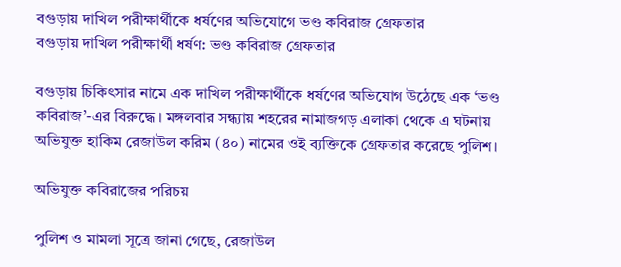বগুড়ায় দাখিল পরীক্ষার্থীকে ধর্ষণের অভিযোগে ভণ্ড কবিরাজ গ্রেফতার
বগুড়ায় দাখিল পরীক্ষার্থী ধর্ষণ: ভণ্ড কবিরাজ গ্রেফতার

বগুড়ায় চিকিৎসার নামে এক দাখিল পরীক্ষার্থীকে ধর্ষণের অভিযোগ উঠেছে এক ‘ভণ্ড কবিরাজ’-এর বিরুদ্ধে। মঙ্গলবার সন্ধ্যায় শহরের নামাজগড় এলাকা থেকে এ ঘটনায় অভিযুক্ত হাকিম রেজাউল করিম (৪০) নামের ওই ব্যক্তিকে গ্রেফতার করেছে পুলিশ।

অভিযুক্ত কবিরাজের পরিচয়

পুলিশ ও মামলা সূত্রে জানা গেছে, রেজাউল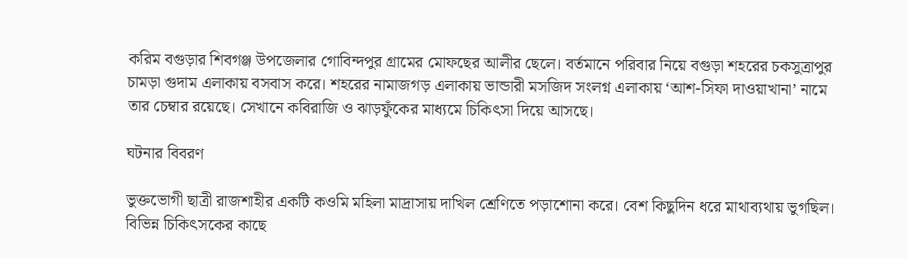করিম বগুড়ার শিবগঞ্জ উপজেলার গোবিন্দপুর গ্রামের মোফছের আলীর ছেলে। বর্তমানে পরিবার নিয়ে বগুড়া শহরের চকসুত্রাপুর চামড়া গুদাম এলাকায় বসবাস করে। শহরের নামাজগড় এলাকায় ভান্ডারী মসজিদ সংলগ্ন এলাকায় ‘আশ-সিফা দাওয়াখানা’ নামে তার চেম্বার রয়েছে। সেখানে কবিরাজি ও ঝাড়ফুঁকের মাধ্যমে চিকিৎসা দিয়ে আসছে।

ঘটনার বিবরণ

ভুক্তভোগী ছাত্রী রাজশাহীর একটি কওমি মহিলা মাদ্রাসায় দাখিল শ্রেণিতে পড়াশোনা করে। বেশ কিছুদিন ধরে মাথাব্যথায় ভুগছিল। বিভিন্ন চিকিৎসকের কাছে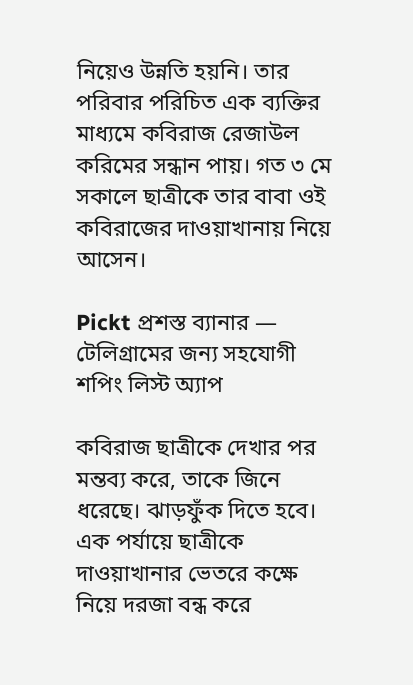নিয়েও উন্নতি হয়নি। তার পরিবার পরিচিত এক ব্যক্তির মাধ্যমে কবিরাজ রেজাউল করিমের সন্ধান পায়। গত ৩ মে সকালে ছাত্রীকে তার বাবা ওই কবিরাজের দাওয়াখানায় নিয়ে আসেন।

Pickt প্রশস্ত ব্যানার — টেলিগ্রামের জন্য সহযোগী শপিং লিস্ট অ্যাপ

কবিরাজ ছাত্রীকে দেখার পর মন্তব্য করে, তাকে জিনে ধরেছে। ঝাড়ফুঁক দিতে হবে। এক পর্যায়ে ছাত্রীকে দাওয়াখানার ভেতরে কক্ষে নিয়ে দরজা বন্ধ করে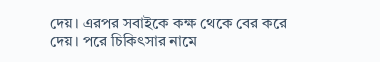দেয়। এরপর সবাইকে কক্ষ থেকে বের করে দেয়। পরে চিকিৎসার নামে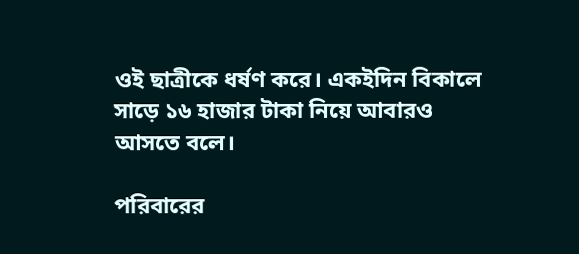ওই ছাত্রীকে ধর্ষণ করে। একইদিন বিকালে সাড়ে ১৬ হাজার টাকা নিয়ে আবারও আসতে বলে।

পরিবারের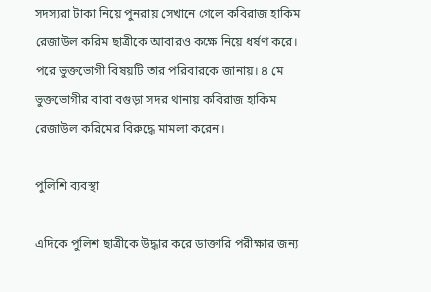সদস্যরা টাকা নিয়ে পুনরায় সেখানে গেলে কবিরাজ হাকিম রেজাউল করিম ছাত্রীকে আবারও কক্ষে নিয়ে ধর্ষণ করে। পরে ভুক্তভোগী বিষয়টি তার পরিবারকে জানায়। ৪ মে ভুক্তভোগীর বাবা বগুড়া সদর থানায় কবিরাজ হাকিম রেজাউল করিমের বিরুদ্ধে মামলা করেন।

পুলিশি ব্যবস্থা

এদিকে পুলিশ ছাত্রীকে উদ্ধার করে ডাক্তারি পরীক্ষার জন্য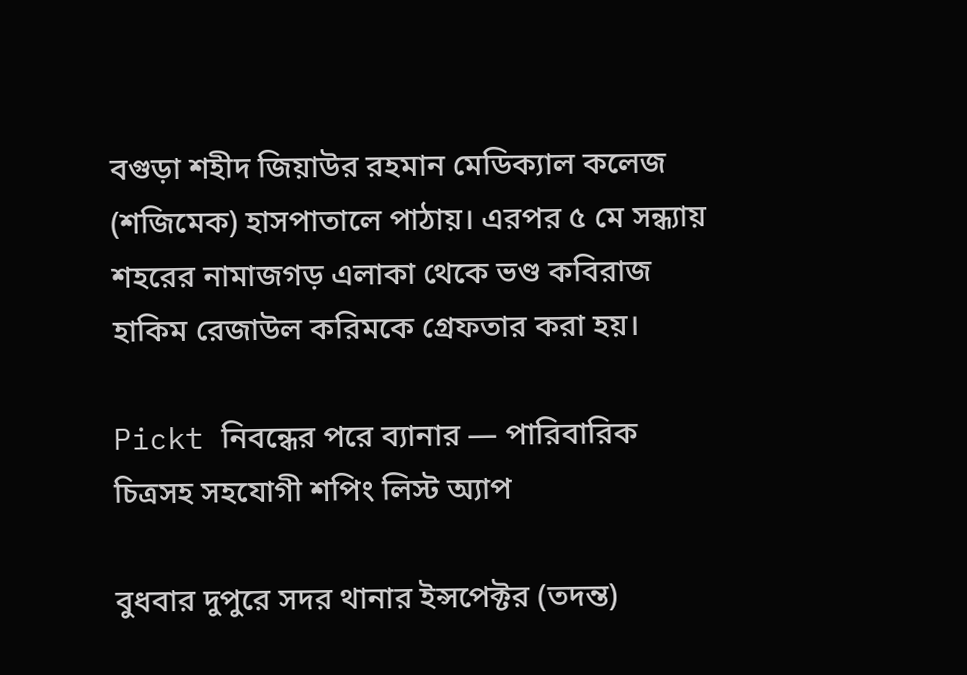বগুড়া শহীদ জিয়াউর রহমান মেডিক্যাল কলেজ (শজিমেক) হাসপাতালে পাঠায়। এরপর ৫ মে সন্ধ্যায় শহরের নামাজগড় এলাকা থেকে ভণ্ড কবিরাজ হাকিম রেজাউল করিমকে গ্রেফতার করা হয়।

Pickt নিবন্ধের পরে ব্যানার — পারিবারিক চিত্রসহ সহযোগী শপিং লিস্ট অ্যাপ

বুধবার দুপুরে সদর থানার ইন্সপেক্টর (তদন্ত)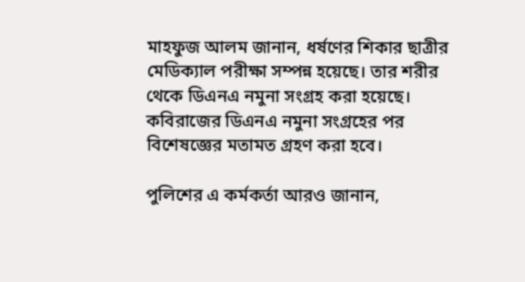মাহফুজ আলম জানান, ধর্ষণের শিকার ছাত্রীর মেডিক্যাল পরীক্ষা সম্পন্ন হয়েছে। তার শরীর থেকে ডিএনএ নমুনা সংগ্রহ করা হয়েছে। কবিরাজের ডিএনএ নমুনা সংগ্রহের পর বিশেষজ্ঞের মতামত গ্রহণ করা হবে।

পুলিশের এ কর্মকর্তা আরও জানান,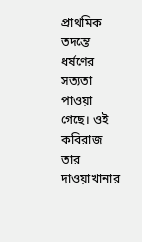প্রাথমিক তদন্তে ধর্ষণের সত্যতা পাওয়া গেছে। ওই কবিরাজ তার দাওয়াখানার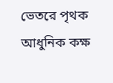ভেতরে পৃথক আধুনিক কক্ষ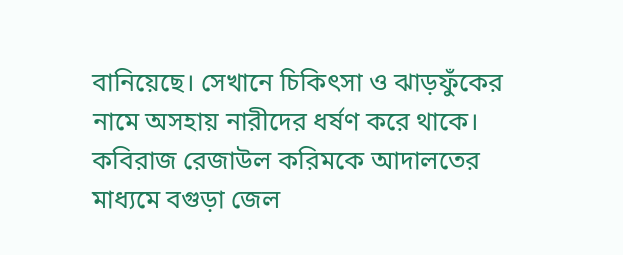বানিয়েছে। সেখানে চিকিৎসা ও ঝাড়ফুঁকের নামে অসহায় নারীদের ধর্ষণ করে থাকে। কবিরাজ রেজাউল করিমকে আদালতের মাধ্যমে বগুড়া জেল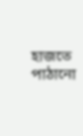হাজতে পাঠানো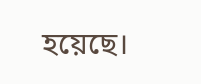হয়েছে।